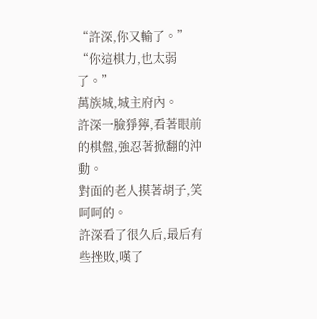“許深,你又輸了。”
“你這棋力,也太弱了。”
萬族城,城主府內。
許深一臉猙獰,看著眼前的棋盤,強忍著掀翻的沖動。
對面的老人摸著胡子,笑呵呵的。
許深看了很久后,最后有些挫敗,嘆了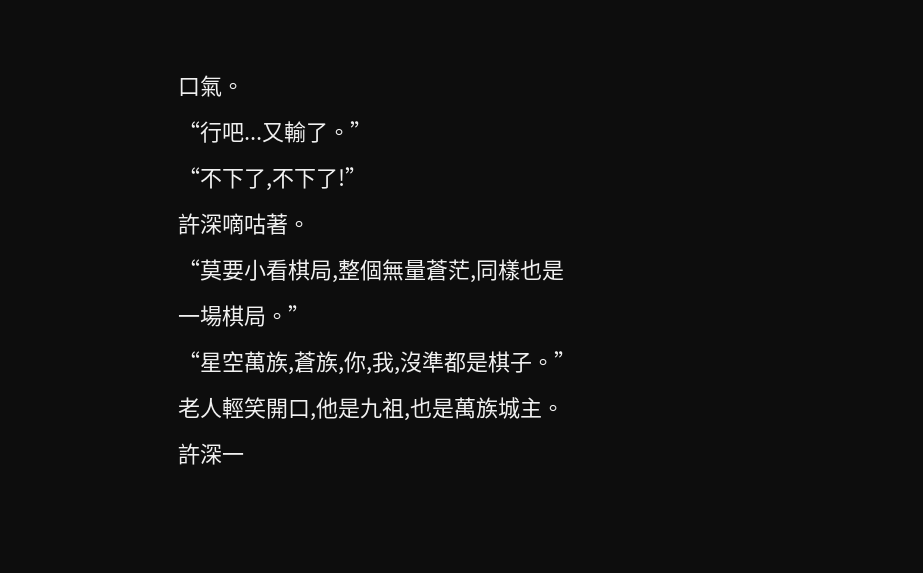口氣。
“行吧...又輸了。”
“不下了,不下了!”
許深嘀咕著。
“莫要小看棋局,整個無量蒼茫,同樣也是一場棋局。”
“星空萬族,蒼族,你,我,沒準都是棋子。”
老人輕笑開口,他是九祖,也是萬族城主。
許深一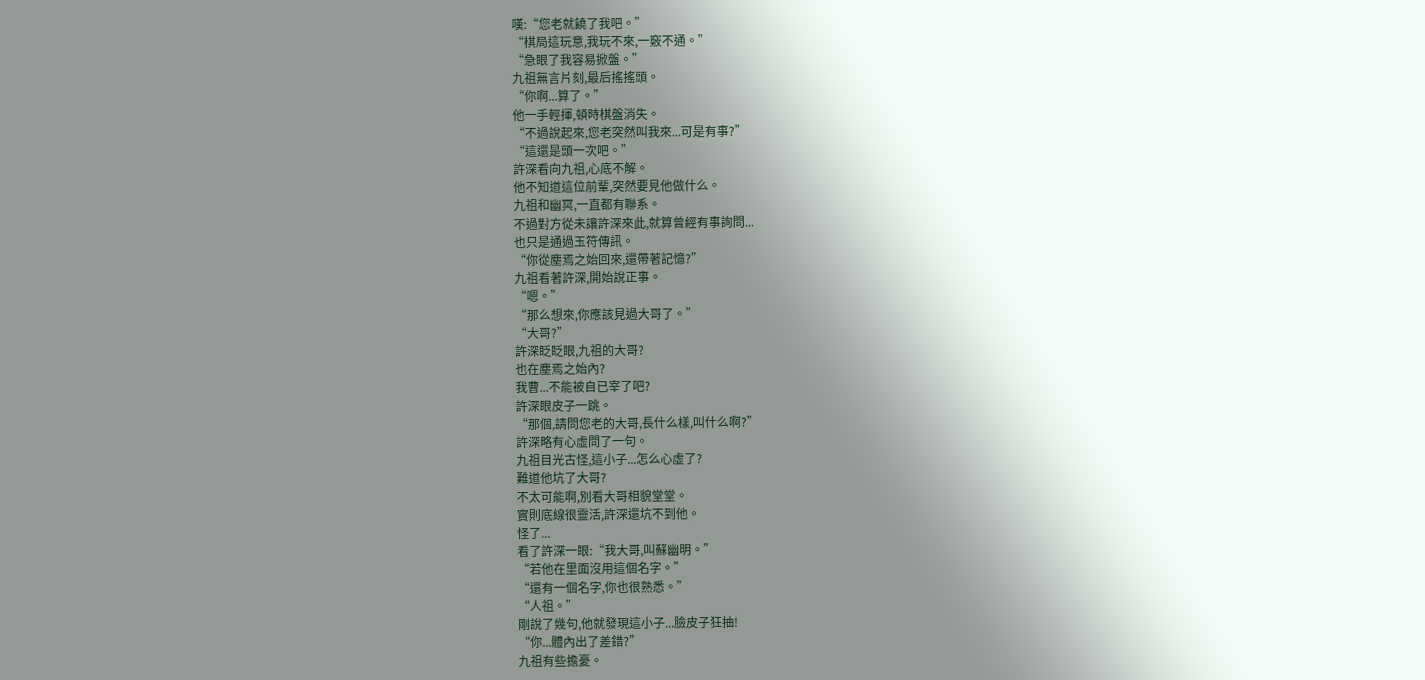嘆:“您老就饒了我吧。”
“棋局這玩意,我玩不來,一竅不通。”
“急眼了我容易掀盤。”
九祖無言片刻,最后搖搖頭。
“你啊...算了。”
他一手輕揮,頓時棋盤消失。
“不過說起來,您老突然叫我來...可是有事?”
“這還是頭一次吧。”
許深看向九祖,心底不解。
他不知道這位前輩,突然要見他做什么。
九祖和幽冥,一直都有聯系。
不過對方從未讓許深來此,就算曾經有事詢問...
也只是通過玉符傳訊。
“你從塵焉之始回來,還帶著記憶?”
九祖看著許深,開始說正事。
“嗯。”
“那么想來,你應該見過大哥了。”
“大哥?”
許深眨眨眼,九祖的大哥?
也在塵焉之始內?
我曹...不能被自已宰了吧?
許深眼皮子一跳。
“那個,請問您老的大哥,長什么樣,叫什么啊?”
許深略有心虛問了一句。
九祖目光古怪,這小子...怎么心虛了?
難道他坑了大哥?
不太可能啊,別看大哥相貌堂堂。
實則底線很靈活,許深還坑不到他。
怪了...
看了許深一眼:“我大哥,叫蘇幽明。”
“若他在里面沒用這個名字。”
“還有一個名字,你也很熟悉。”
“人祖。”
剛說了幾句,他就發現這小子...臉皮子狂抽!
“你...體內出了差錯?”
九祖有些擔憂。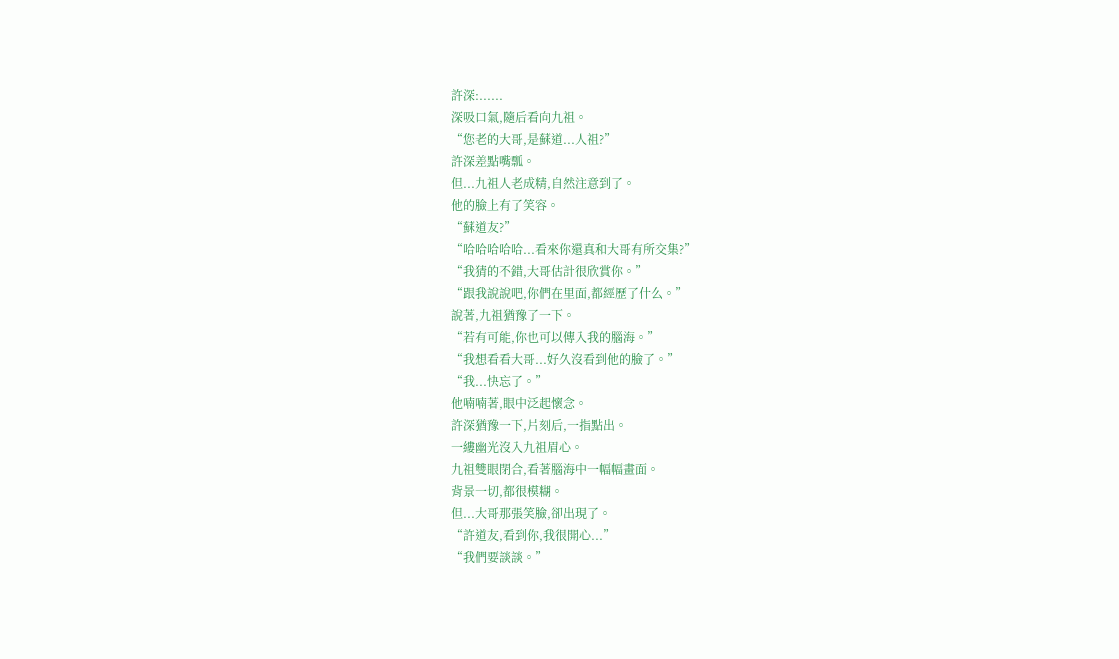許深:......
深吸口氣,隨后看向九祖。
“您老的大哥,是蘇道...人祖?”
許深差點嘴瓢。
但...九祖人老成精,自然注意到了。
他的臉上有了笑容。
“蘇道友?”
“哈哈哈哈哈...看來你還真和大哥有所交集?”
“我猜的不錯,大哥估計很欣賞你。”
“跟我說說吧,你們在里面,都經歷了什么。”
說著,九祖猶豫了一下。
“若有可能,你也可以傳入我的腦海。”
“我想看看大哥...好久沒看到他的臉了。”
“我...快忘了。”
他喃喃著,眼中泛起懷念。
許深猶豫一下,片刻后,一指點出。
一縷幽光沒入九祖眉心。
九祖雙眼閉合,看著腦海中一幅幅畫面。
背景一切,都很模糊。
但...大哥那張笑臉,卻出現了。
“許道友,看到你,我很開心...”
“我們要談談。”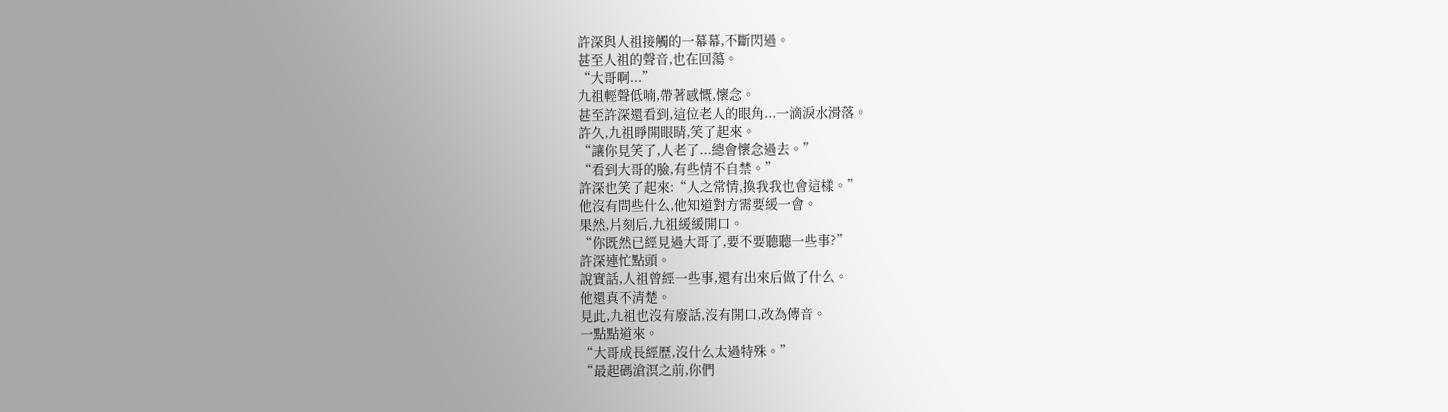許深與人祖接觸的一幕幕,不斷閃過。
甚至人祖的聲音,也在回蕩。
“大哥啊...”
九祖輕聲低喃,帶著感慨,懷念。
甚至許深還看到,這位老人的眼角...一滴淚水滑落。
許久,九祖睜開眼睛,笑了起來。
“讓你見笑了,人老了...總會懷念過去。”
“看到大哥的臉,有些情不自禁。”
許深也笑了起來:“人之常情,換我我也會這樣。”
他沒有問些什么,他知道對方需要緩一會。
果然,片刻后,九祖緩緩開口。
“你既然已經見過大哥了,要不要聽聽一些事?”
許深連忙點頭。
說實話,人祖曾經一些事,還有出來后做了什么。
他還真不清楚。
見此,九祖也沒有廢話,沒有開口,改為傳音。
一點點道來。
“大哥成長經歷,沒什么太過特殊。”
“最起碼滄溟之前,你們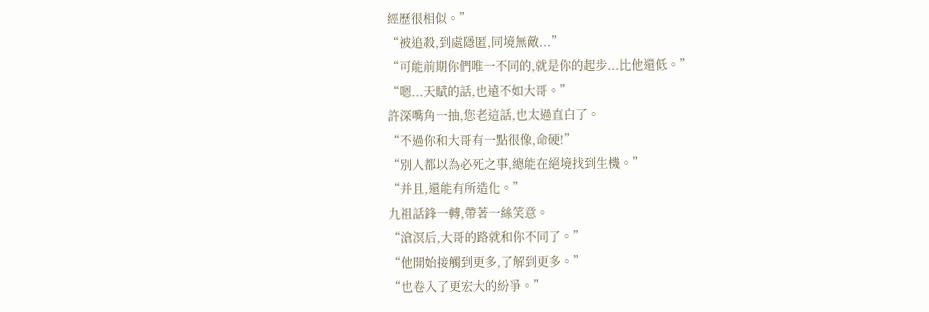經歷很相似。”
“被追殺,到處隱匿,同境無敵...”
“可能前期你們唯一不同的,就是你的起步...比他還低。”
“嗯...天賦的話,也遠不如大哥。”
許深嘴角一抽,您老這話,也太過直白了。
“不過你和大哥有一點很像,命硬!”
“別人都以為必死之事,總能在絕境找到生機。”
“并且,還能有所造化。”
九祖話鋒一轉,帶著一絲笑意。
“滄溟后,大哥的路就和你不同了。”
“他開始接觸到更多,了解到更多。”
“也卷入了更宏大的紛爭。”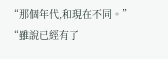“那個年代,和現在不同。”
“雖說已經有了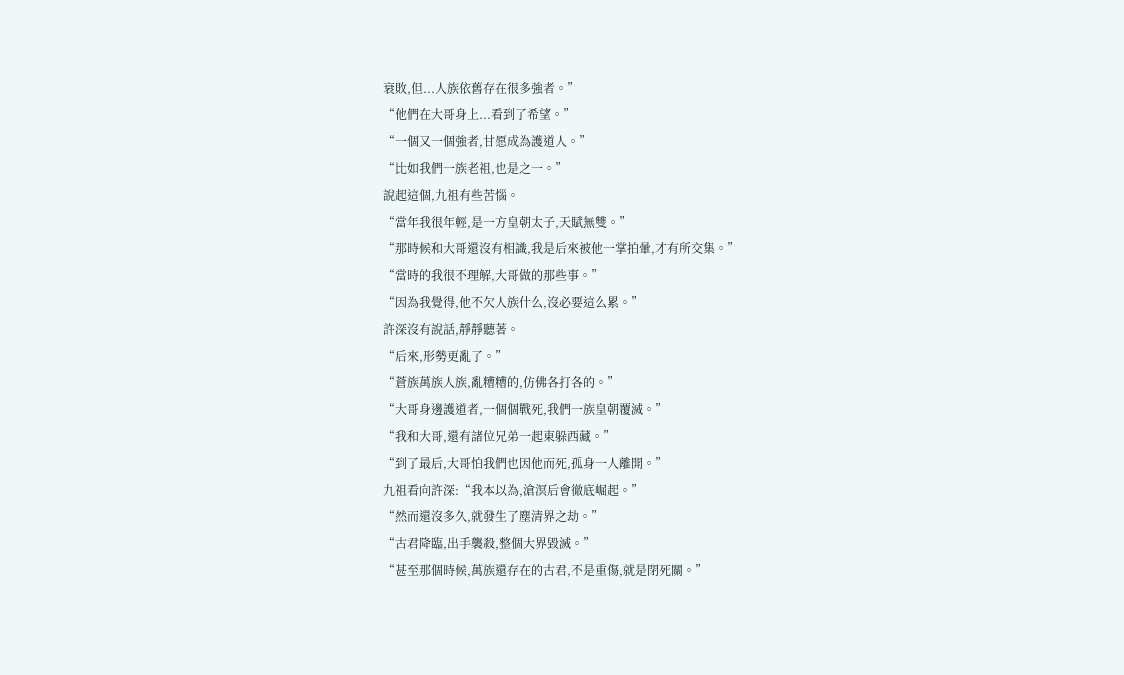衰敗,但...人族依舊存在很多強者。”
“他們在大哥身上...看到了希望。”
“一個又一個強者,甘愿成為護道人。”
“比如我們一族老祖,也是之一。”
說起這個,九祖有些苦惱。
“當年我很年輕,是一方皇朝太子,天賦無雙。”
“那時候和大哥還沒有相識,我是后來被他一掌拍暈,才有所交集。”
“當時的我很不理解,大哥做的那些事。”
“因為我覺得,他不欠人族什么,沒必要這么累。”
許深沒有說話,靜靜聽著。
“后來,形勢更亂了。”
“蒼族萬族人族,亂糟糟的,仿佛各打各的。”
“大哥身邊護道者,一個個戰死,我們一族皇朝覆滅。”
“我和大哥,還有諸位兄弟一起東躲西藏。”
“到了最后,大哥怕我們也因他而死,孤身一人離開。”
九祖看向許深:“我本以為,滄溟后會徹底崛起。”
“然而還沒多久,就發生了塵清界之劫。”
“古君降臨,出手襲殺,整個大界毀滅。”
“甚至那個時候,萬族還存在的古君,不是重傷,就是閉死關。”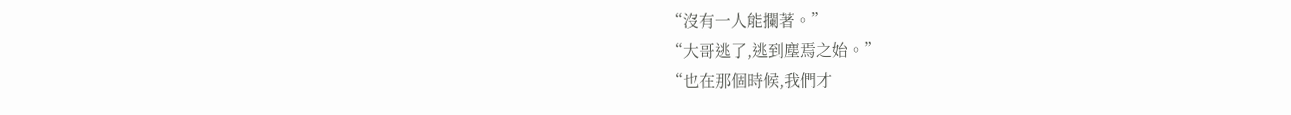“沒有一人能攔著。”
“大哥逃了,逃到塵焉之始。”
“也在那個時候,我們才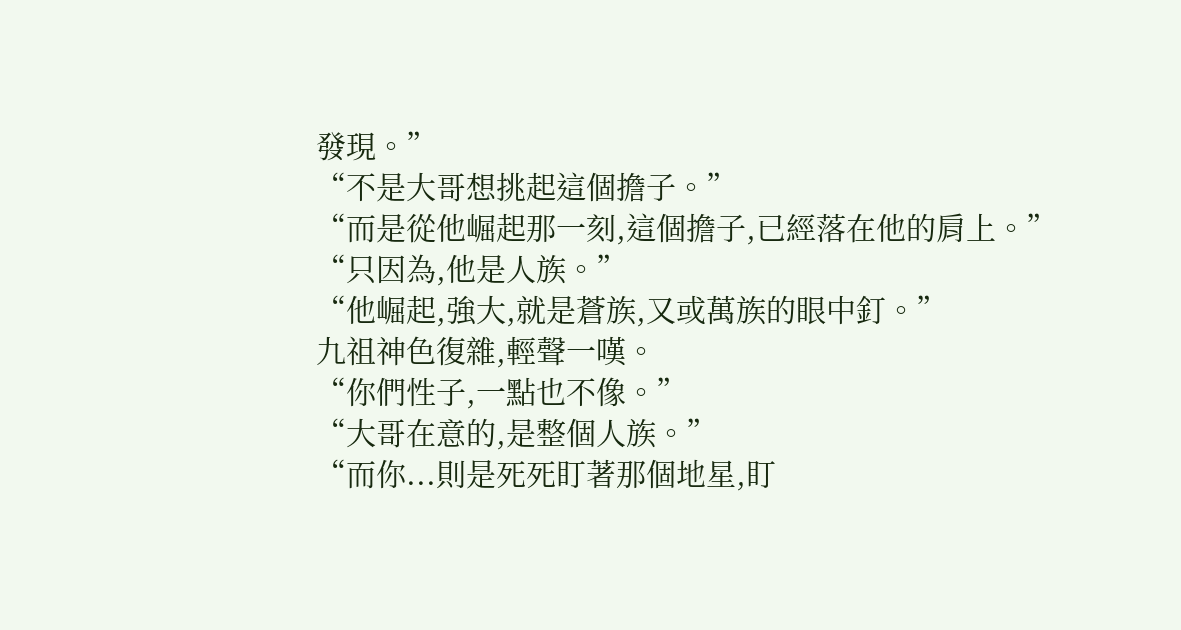發現。”
“不是大哥想挑起這個擔子。”
“而是從他崛起那一刻,這個擔子,已經落在他的肩上。”
“只因為,他是人族。”
“他崛起,強大,就是蒼族,又或萬族的眼中釘。”
九祖神色復雜,輕聲一嘆。
“你們性子,一點也不像。”
“大哥在意的,是整個人族。”
“而你...則是死死盯著那個地星,盯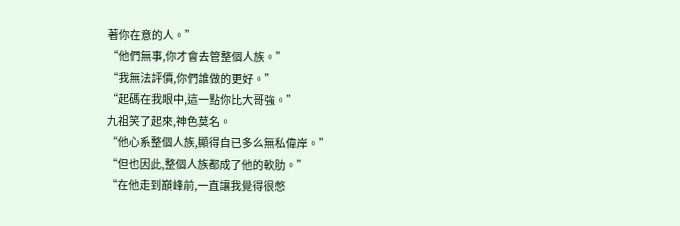著你在意的人。”
“他們無事,你才會去管整個人族。”
“我無法評價,你們誰做的更好。”
“起碼在我眼中,這一點你比大哥強。”
九祖笑了起來,神色莫名。
“他心系整個人族,顯得自已多么無私偉岸。”
“但也因此,整個人族都成了他的軟肋。”
“在他走到巔峰前,一直讓我覺得很憋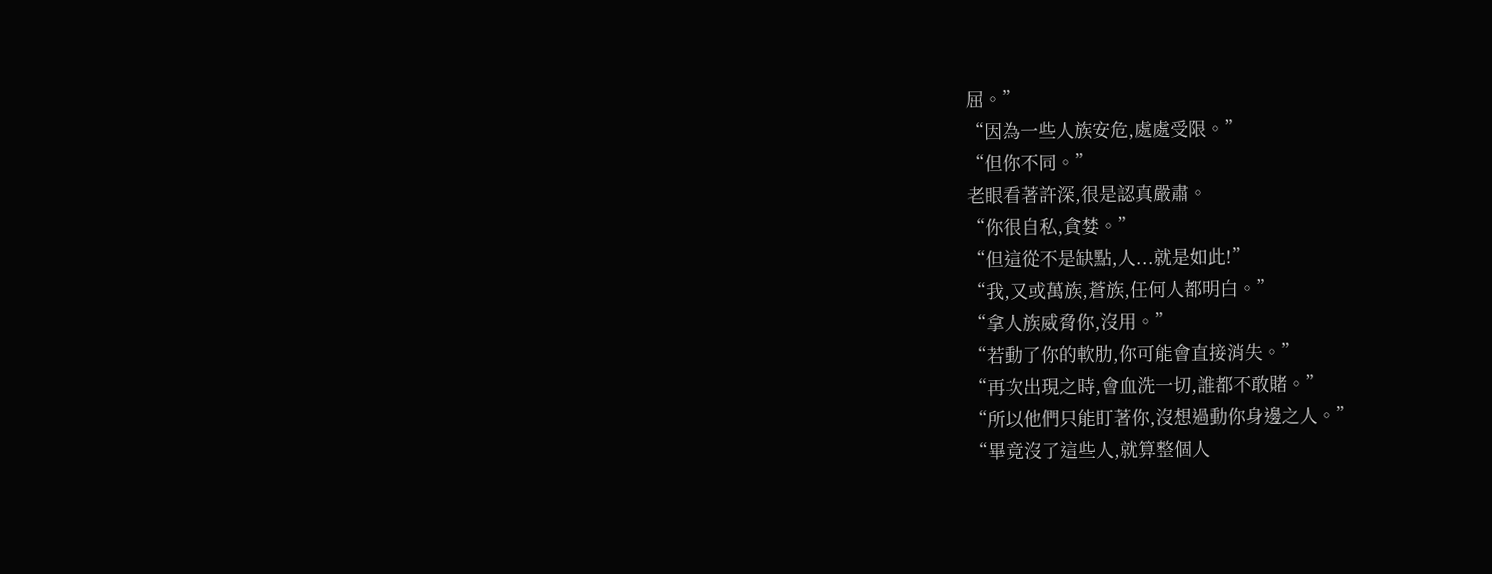屈。”
“因為一些人族安危,處處受限。”
“但你不同。”
老眼看著許深,很是認真嚴肅。
“你很自私,貪婪。”
“但這從不是缺點,人...就是如此!”
“我,又或萬族,蒼族,任何人都明白。”
“拿人族威脅你,沒用。”
“若動了你的軟肋,你可能會直接消失。”
“再次出現之時,會血洗一切,誰都不敢賭。”
“所以他們只能盯著你,沒想過動你身邊之人。”
“畢竟沒了這些人,就算整個人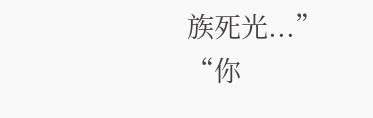族死光...”
“你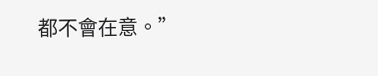都不會在意。”